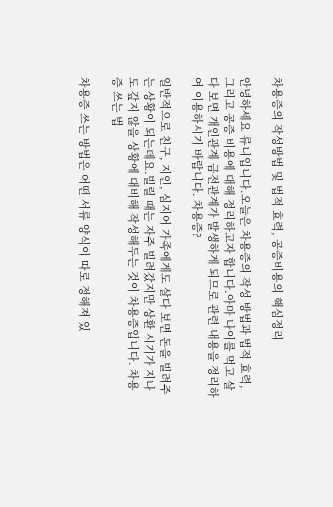차용증의 작성방법 및 법적 효력, 공증비용의 핵심정리

안녕하세요 류니입니다.오늘은 차용증의 작성 방법과 법적 효력, 그리고 공증 비용에 대해 정리하고자 합니다.아마 나이를 먹고 살다 보면 개인관계 금전관계가 발생하게 되므로 관련 내용을 정리하여 이용하시기 바랍니다. 차용증?

일반적으로 친구, 지인, 심지어 가족에게도 살다 보면 돈을 빌려주는 상황이 되는데요.빌릴 때는 자주 빌려갔지만 상환 시기가 지나도 갚지 않을 상황에 대비해 작성해두는 것이 차용증입니다. 차용증 쓰는 법

차용증 쓰는 방법은 어떤 서류 양식이 따로 정해져 있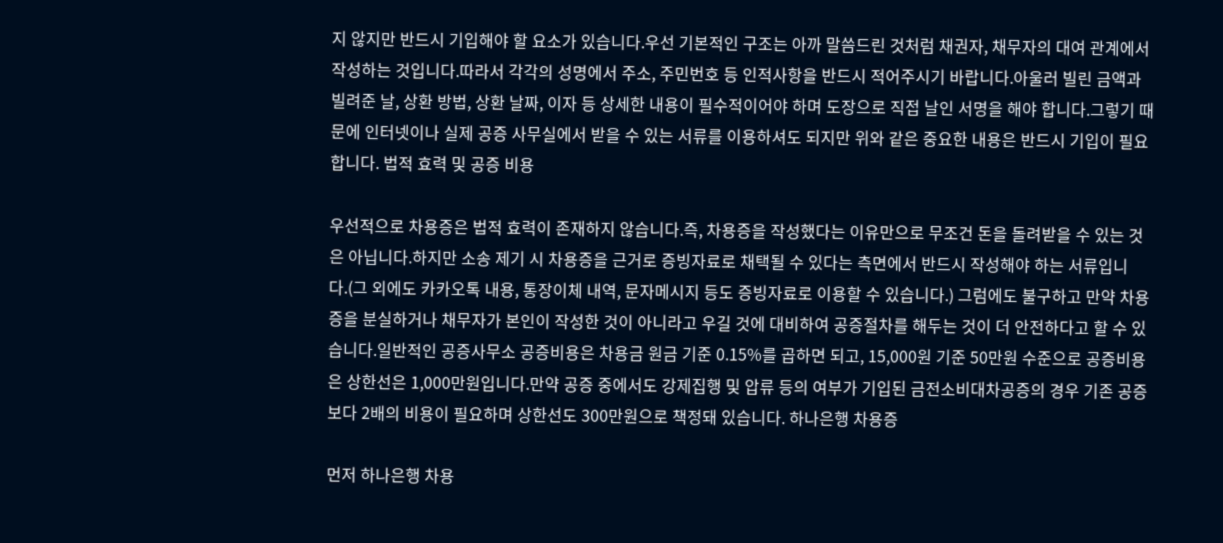지 않지만 반드시 기입해야 할 요소가 있습니다.우선 기본적인 구조는 아까 말씀드린 것처럼 채권자, 채무자의 대여 관계에서 작성하는 것입니다.따라서 각각의 성명에서 주소, 주민번호 등 인적사항을 반드시 적어주시기 바랍니다.아울러 빌린 금액과 빌려준 날, 상환 방법, 상환 날짜, 이자 등 상세한 내용이 필수적이어야 하며 도장으로 직접 날인 서명을 해야 합니다.그렇기 때문에 인터넷이나 실제 공증 사무실에서 받을 수 있는 서류를 이용하셔도 되지만 위와 같은 중요한 내용은 반드시 기입이 필요합니다. 법적 효력 및 공증 비용

우선적으로 차용증은 법적 효력이 존재하지 않습니다.즉, 차용증을 작성했다는 이유만으로 무조건 돈을 돌려받을 수 있는 것은 아닙니다.하지만 소송 제기 시 차용증을 근거로 증빙자료로 채택될 수 있다는 측면에서 반드시 작성해야 하는 서류입니다.(그 외에도 카카오톡 내용, 통장이체 내역, 문자메시지 등도 증빙자료로 이용할 수 있습니다.) 그럼에도 불구하고 만약 차용증을 분실하거나 채무자가 본인이 작성한 것이 아니라고 우길 것에 대비하여 공증절차를 해두는 것이 더 안전하다고 할 수 있습니다.일반적인 공증사무소 공증비용은 차용금 원금 기준 0.15%를 곱하면 되고, 15,000원 기준 50만원 수준으로 공증비용은 상한선은 1,000만원입니다.만약 공증 중에서도 강제집행 및 압류 등의 여부가 기입된 금전소비대차공증의 경우 기존 공증보다 2배의 비용이 필요하며 상한선도 300만원으로 책정돼 있습니다. 하나은행 차용증

먼저 하나은행 차용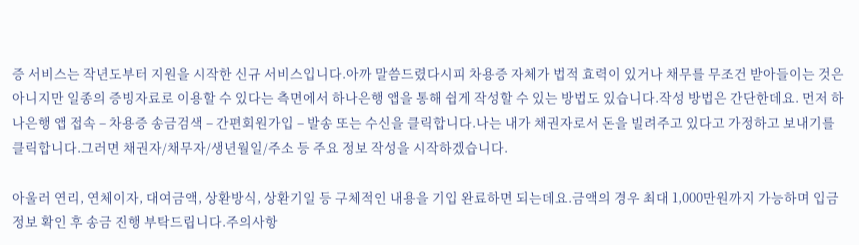증 서비스는 작년도부터 지원을 시작한 신규 서비스입니다.아까 말씀드렸다시피 차용증 자체가 법적 효력이 있거나 채무를 무조건 받아들이는 것은 아니지만 일종의 증빙자료로 이용할 수 있다는 측면에서 하나은행 앱을 통해 쉽게 작성할 수 있는 방법도 있습니다.작성 방법은 간단한데요. 먼저 하나은행 앱 접속 – 차용증 송금검색 – 간편회원가입 – 발송 또는 수신을 클릭합니다.나는 내가 채권자로서 돈을 빌려주고 있다고 가정하고 보내기를 클릭합니다.그러면 채권자/채무자/생년월일/주소 등 주요 정보 작성을 시작하겠습니다.

아울러 연리, 연체이자, 대여금액, 상환방식, 상환기일 등 구체적인 내용을 기입 완료하면 되는데요.금액의 경우 최대 1,000만원까지 가능하며 입금정보 확인 후 송금 진행 부탁드립니다.주의사항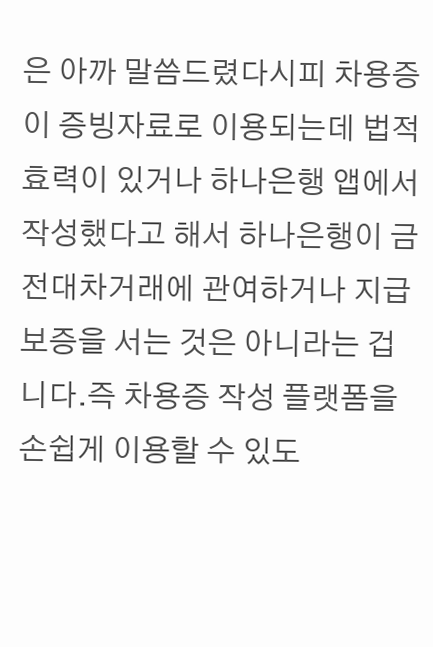은 아까 말씀드렸다시피 차용증이 증빙자료로 이용되는데 법적 효력이 있거나 하나은행 앱에서 작성했다고 해서 하나은행이 금전대차거래에 관여하거나 지급보증을 서는 것은 아니라는 겁니다.즉 차용증 작성 플랫폼을 손쉽게 이용할 수 있도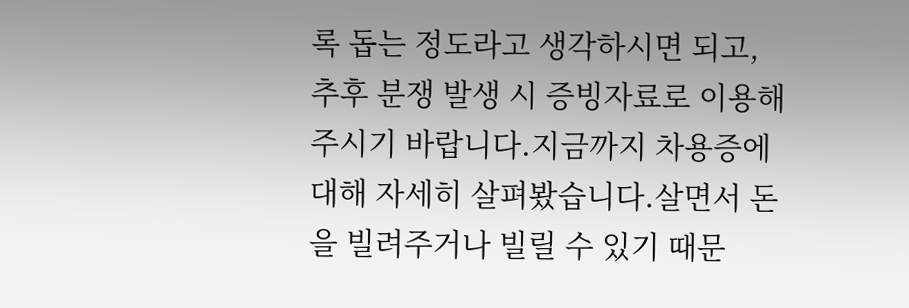록 돕는 정도라고 생각하시면 되고, 추후 분쟁 발생 시 증빙자료로 이용해 주시기 바랍니다.지금까지 차용증에 대해 자세히 살펴봤습니다.살면서 돈을 빌려주거나 빌릴 수 있기 때문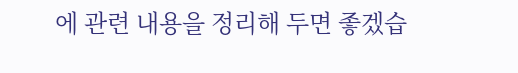에 관련 내용을 정리해 두면 좋겠습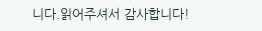니다.읽어주셔서 감사합니다!